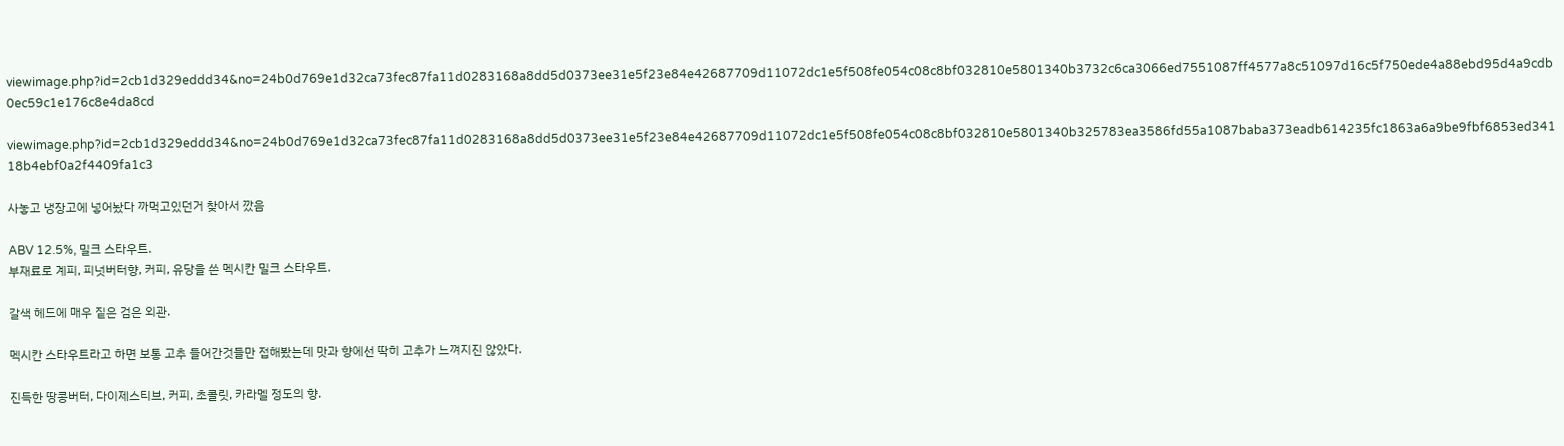viewimage.php?id=2cb1d329eddd34&no=24b0d769e1d32ca73fec87fa11d0283168a8dd5d0373ee31e5f23e84e42687709d11072dc1e5f508fe054c08c8bf032810e5801340b3732c6ca3066ed7551087ff4577a8c51097d16c5f750ede4a88ebd95d4a9cdb0ec59c1e176c8e4da8cd

viewimage.php?id=2cb1d329eddd34&no=24b0d769e1d32ca73fec87fa11d0283168a8dd5d0373ee31e5f23e84e42687709d11072dc1e5f508fe054c08c8bf032810e5801340b325783ea3586fd55a1087baba373eadb614235fc1863a6a9be9fbf6853ed34118b4ebf0a2f4409fa1c3

사놓고 냉장고에 넣어놨다 까먹고있던거 찾아서 깠음

ABV 12.5%, 밀크 스타우트.
부재료로 계피, 피넛버터향, 커피, 유당을 쓴 멕시칸 밀크 스타우트.

갈색 헤드에 매우 짙은 검은 외관.

멕시칸 스타우트라고 하면 보통 고추 들어간것들만 접해봤는데 맛과 향에선 딱히 고추가 느껴지진 않았다.

진득한 땅콩버터, 다이제스티브, 커피, 초콜릿, 카라멜 정도의 향.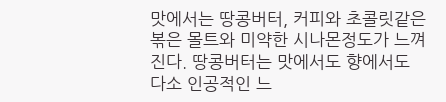맛에서는 땅콩버터, 커피와 초콜릿같은 볶은 몰트와 미약한 시나몬정도가 느껴진다. 땅콩버터는 맛에서도 향에서도 다소 인공적인 느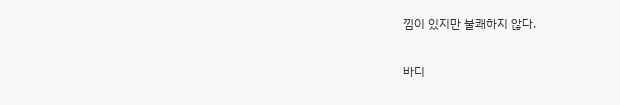낌이 있지만 불쾌하지 않다.

바디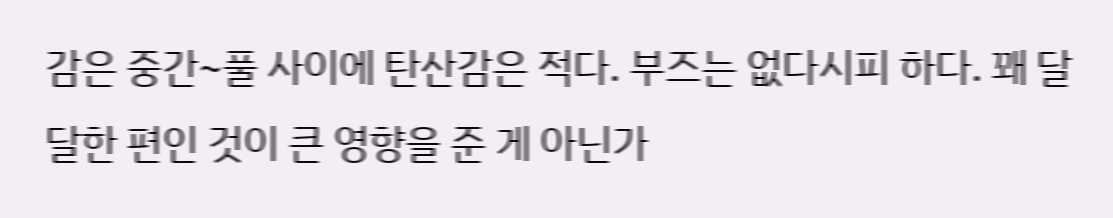감은 중간~풀 사이에 탄산감은 적다. 부즈는 없다시피 하다. 꽤 달달한 편인 것이 큰 영향을 준 게 아닌가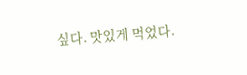싶다. 맛있게 먹었다.